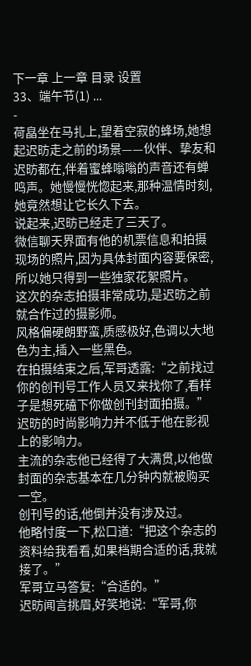下一章 上一章 目录 设置
33、端午节(1) ...
-
荷皛坐在马扎上,望着空寂的蜂场,她想起迟昉走之前的场景——伙伴、挚友和迟昉都在,伴着蜜蜂嗡嗡的声音还有蝉鸣声。她慢慢恍惚起来,那种温情时刻,她竟然想让它长久下去。
说起来,迟昉已经走了三天了。
微信聊天界面有他的机票信息和拍摄现场的照片,因为具体封面内容要保密,所以她只得到一些独家花絮照片。
这次的杂志拍摄非常成功,是迟昉之前就合作过的摄影师。
风格偏硬朗野蛮,质感极好,色调以大地色为主,插入一些黑色。
在拍摄结束之后,军哥透露:“之前找过你的创刊号工作人员又来找你了,看样子是想死磕下你做创刊封面拍摄。”
迟昉的时尚影响力并不低于他在影视上的影响力。
主流的杂志他已经得了大满贯,以他做封面的杂志基本在几分钟内就被购买一空。
创刊号的话,他倒并没有涉及过。
他略忖度一下,松口道:“把这个杂志的资料给我看看,如果档期合适的话,我就接了。”
军哥立马答复:“合适的。”
迟昉闻言挑眉,好笑地说:“军哥,你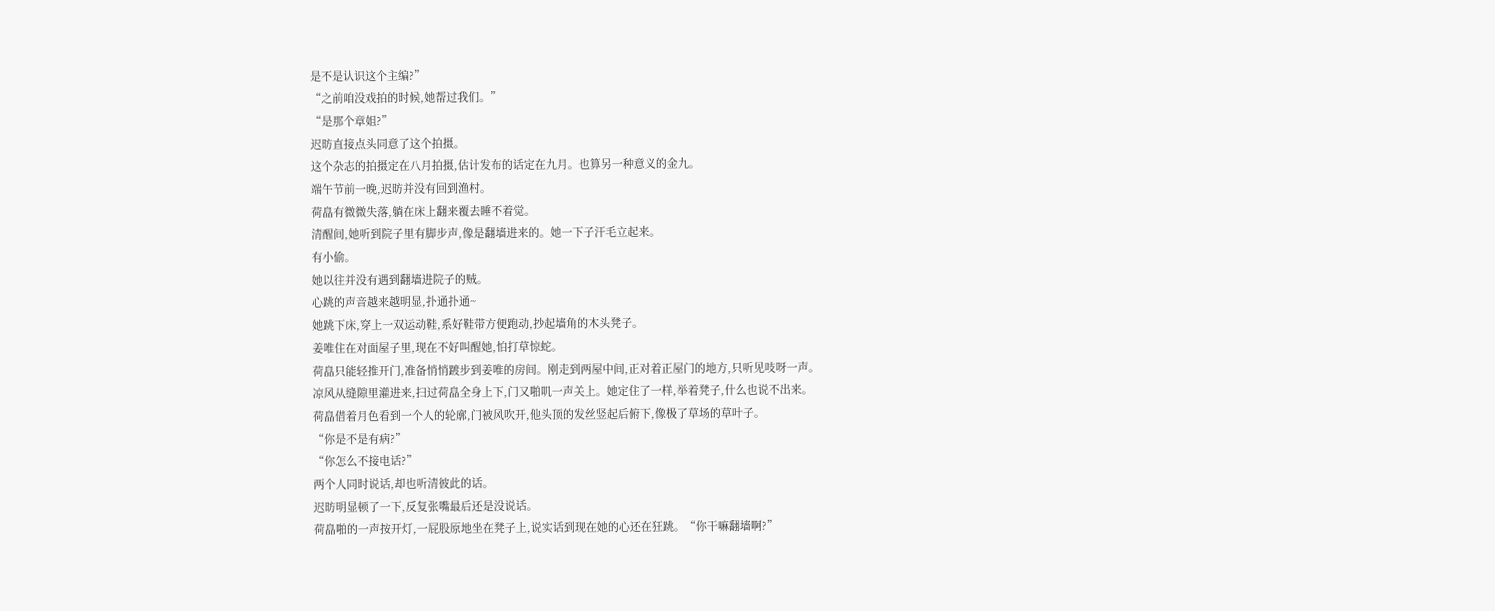是不是认识这个主编?”
“之前咱没戏拍的时候,她帮过我们。”
“是那个章姐?”
迟昉直接点头同意了这个拍摄。
这个杂志的拍摄定在八月拍摄,估计发布的话定在九月。也算另一种意义的金九。
端午节前一晚,迟昉并没有回到渔村。
荷皛有微微失落,躺在床上翻来覆去睡不着觉。
清醒间,她听到院子里有脚步声,像是翻墙进来的。她一下子汗毛立起来。
有小偷。
她以往并没有遇到翻墙进院子的贼。
心跳的声音越来越明显,扑通扑通~
她跳下床,穿上一双运动鞋,系好鞋带方便跑动,抄起墙角的木头凳子。
姜唯住在对面屋子里,现在不好叫醒她,怕打草惊蛇。
荷皛只能轻推开门,准备悄悄踱步到姜唯的房间。刚走到两屋中间,正对着正屋门的地方,只听见吱呀一声。
凉风从缝隙里灌进来,扫过荷皛全身上下,门又啪叽一声关上。她定住了一样,举着凳子,什么也说不出来。
荷皛借着月色看到一个人的轮廓,门被风吹开,他头顶的发丝竖起后俯下,像极了草场的草叶子。
“你是不是有病?”
“你怎么不接电话?”
两个人同时说话,却也听清彼此的话。
迟昉明显顿了一下,反复张嘴最后还是没说话。
荷皛啪的一声按开灯,一屁股原地坐在凳子上,说实话到现在她的心还在狂跳。“你干嘛翻墙啊?”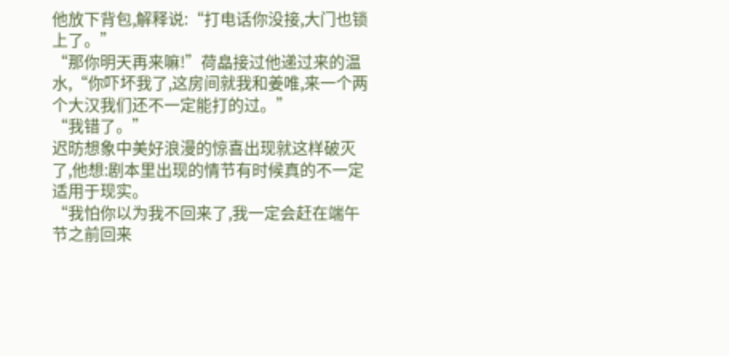他放下背包,解释说:“打电话你没接,大门也锁上了。”
“那你明天再来嘛!”荷皛接过他递过来的温水,“你吓坏我了,这房间就我和姜唯,来一个两个大汉我们还不一定能打的过。”
“我错了。”
迟昉想象中美好浪漫的惊喜出现就这样破灭了,他想:剧本里出现的情节有时候真的不一定适用于现实。
“我怕你以为我不回来了,我一定会赶在端午节之前回来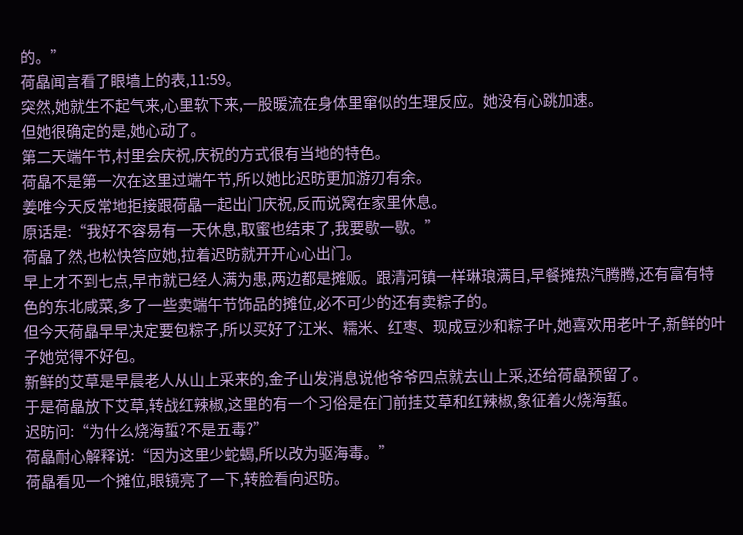的。”
荷皛闻言看了眼墙上的表,11:59。
突然,她就生不起气来,心里软下来,一股暖流在身体里窜似的生理反应。她没有心跳加速。
但她很确定的是,她心动了。
第二天端午节,村里会庆祝,庆祝的方式很有当地的特色。
荷皛不是第一次在这里过端午节,所以她比迟昉更加游刃有余。
姜唯今天反常地拒接跟荷皛一起出门庆祝,反而说窝在家里休息。
原话是:“我好不容易有一天休息,取蜜也结束了,我要歇一歇。”
荷皛了然,也松快答应她,拉着迟昉就开开心心出门。
早上才不到七点,早市就已经人满为患,两边都是摊贩。跟清河镇一样琳琅满目,早餐摊热汽腾腾,还有富有特色的东北咸菜,多了一些卖端午节饰品的摊位,必不可少的还有卖粽子的。
但今天荷皛早早决定要包粽子,所以买好了江米、糯米、红枣、现成豆沙和粽子叶,她喜欢用老叶子,新鲜的叶子她觉得不好包。
新鲜的艾草是早晨老人从山上采来的,金子山发消息说他爷爷四点就去山上采,还给荷皛预留了。
于是荷皛放下艾草,转战红辣椒,这里的有一个习俗是在门前挂艾草和红辣椒,象征着火烧海蜇。
迟昉问:“为什么烧海蜇?不是五毒?”
荷皛耐心解释说:“因为这里少蛇蝎,所以改为驱海毒。”
荷皛看见一个摊位,眼镜亮了一下,转脸看向迟昉。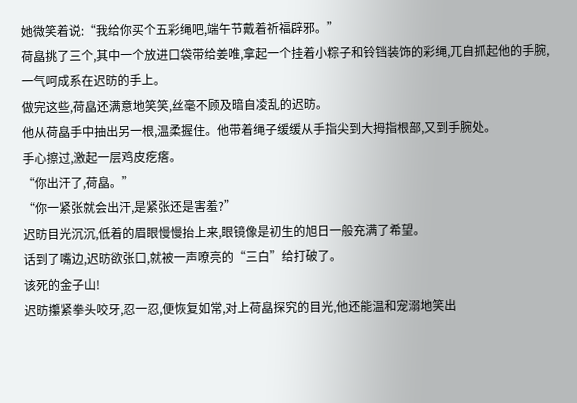她微笑着说:“我给你买个五彩绳吧,端午节戴着祈福辟邪。”
荷皛挑了三个,其中一个放进口袋带给姜唯,拿起一个挂着小粽子和铃铛装饰的彩绳,兀自抓起他的手腕,一气呵成系在迟昉的手上。
做完这些,荷皛还满意地笑笑,丝毫不顾及暗自凌乱的迟昉。
他从荷皛手中抽出另一根,温柔握住。他带着绳子缓缓从手指尖到大拇指根部,又到手腕处。
手心擦过,激起一层鸡皮疙瘩。
“你出汗了,荷皛。”
“你一紧张就会出汗,是紧张还是害羞?”
迟昉目光沉沉,低着的眉眼慢慢抬上来,眼镜像是初生的旭日一般充满了希望。
话到了嘴边,迟昉欲张口,就被一声嘹亮的“三白”给打破了。
该死的金子山!
迟昉攥紧拳头咬牙,忍一忍,便恢复如常,对上荷皛探究的目光,他还能温和宠溺地笑出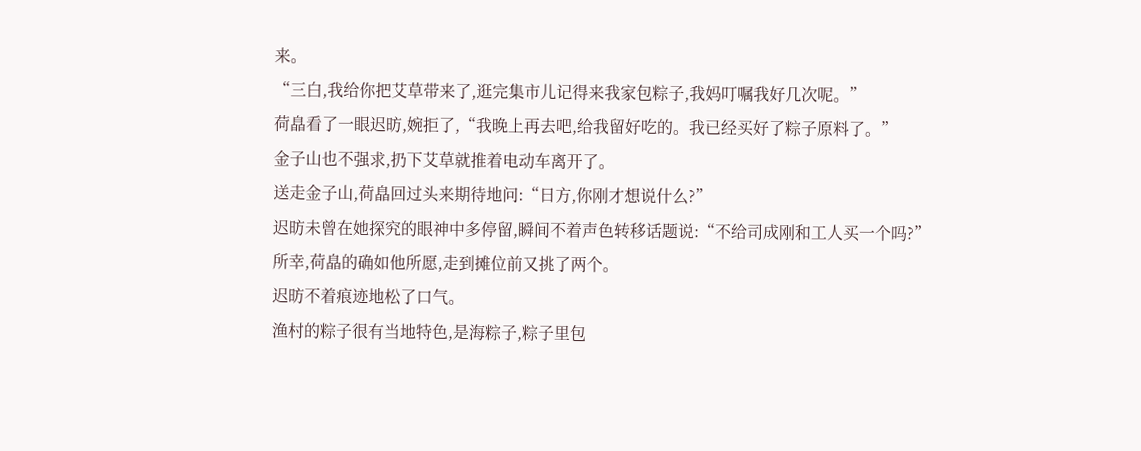来。
“三白,我给你把艾草带来了,逛完集市儿记得来我家包粽子,我妈叮嘱我好几次呢。”
荷皛看了一眼迟昉,婉拒了,“我晚上再去吧,给我留好吃的。我已经买好了粽子原料了。”
金子山也不强求,扔下艾草就推着电动车离开了。
送走金子山,荷皛回过头来期待地问:“日方,你刚才想说什么?”
迟昉未曾在她探究的眼神中多停留,瞬间不着声色转移话题说:“不给司成刚和工人买一个吗?”
所幸,荷皛的确如他所愿,走到摊位前又挑了两个。
迟昉不着痕迹地松了口气。
渔村的粽子很有当地特色,是海粽子,粽子里包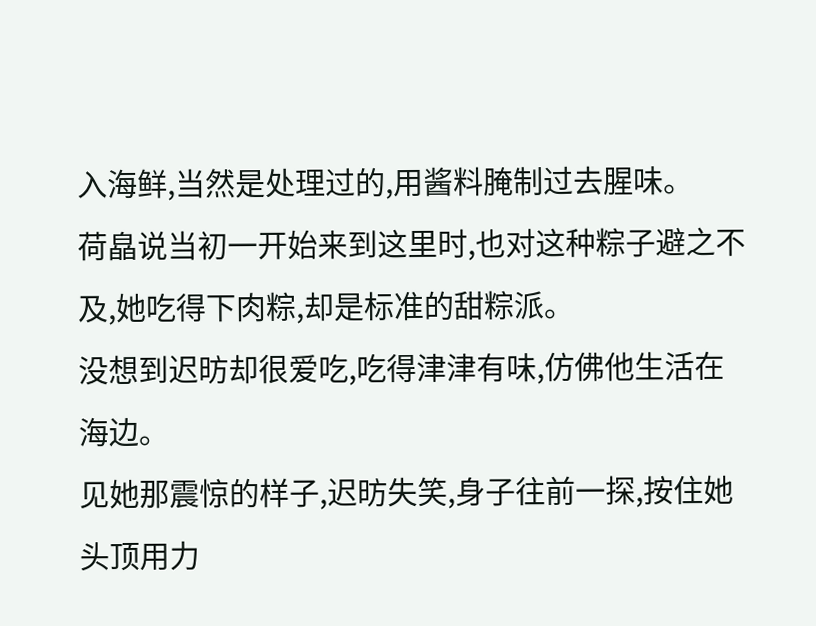入海鲜,当然是处理过的,用酱料腌制过去腥味。
荷皛说当初一开始来到这里时,也对这种粽子避之不及,她吃得下肉粽,却是标准的甜粽派。
没想到迟昉却很爱吃,吃得津津有味,仿佛他生活在海边。
见她那震惊的样子,迟昉失笑,身子往前一探,按住她头顶用力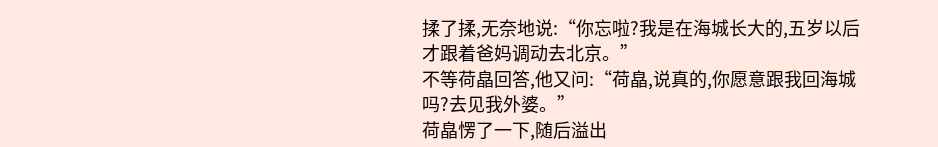揉了揉,无奈地说:“你忘啦?我是在海城长大的,五岁以后才跟着爸妈调动去北京。”
不等荷皛回答,他又问:“荷皛,说真的,你愿意跟我回海城吗?去见我外婆。”
荷皛愣了一下,随后溢出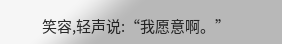笑容,轻声说:“我愿意啊。”